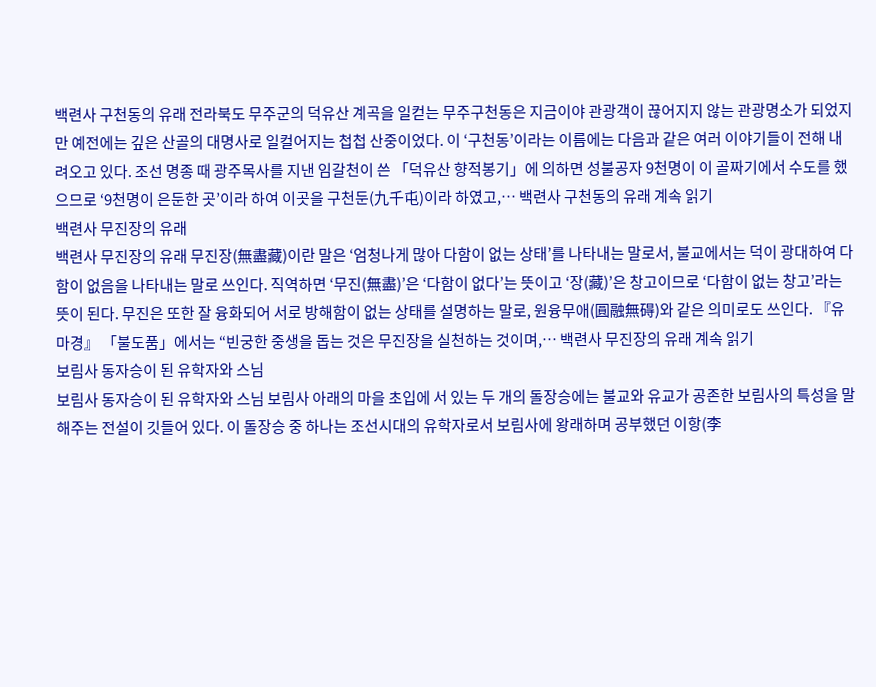백련사 구천동의 유래 전라북도 무주군의 덕유산 계곡을 일컫는 무주구천동은 지금이야 관광객이 끊어지지 않는 관광명소가 되었지만 예전에는 깊은 산골의 대명사로 일컬어지는 첩첩 산중이었다. 이 ‘구천동’이라는 이름에는 다음과 같은 여러 이야기들이 전해 내려오고 있다. 조선 명종 때 광주목사를 지낸 임갈천이 쓴 「덕유산 향적봉기」에 의하면 성불공자 9천명이 이 골짜기에서 수도를 했으므로 ‘9천명이 은둔한 곳’이라 하여 이곳을 구천둔(九千屯)이라 하였고,… 백련사 구천동의 유래 계속 읽기
백련사 무진장의 유래
백련사 무진장의 유래 무진장(無盡藏)이란 말은 ‘엄청나게 많아 다함이 없는 상태’를 나타내는 말로서, 불교에서는 덕이 광대하여 다함이 없음을 나타내는 말로 쓰인다. 직역하면 ‘무진(無盡)’은 ‘다함이 없다’는 뜻이고 ‘장(藏)’은 창고이므로 ‘다함이 없는 창고’라는 뜻이 된다. 무진은 또한 잘 융화되어 서로 방해함이 없는 상태를 설명하는 말로, 원융무애(圓融無碍)와 같은 의미로도 쓰인다. 『유마경』 「불도품」에서는 “빈궁한 중생을 돕는 것은 무진장을 실천하는 것이며,… 백련사 무진장의 유래 계속 읽기
보림사 동자승이 된 유학자와 스님
보림사 동자승이 된 유학자와 스님 보림사 아래의 마을 초입에 서 있는 두 개의 돌장승에는 불교와 유교가 공존한 보림사의 특성을 말해주는 전설이 깃들어 있다. 이 돌장승 중 하나는 조선시대의 유학자로서 보림사에 왕래하며 공부했던 이항(李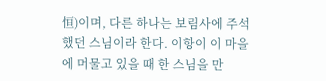恒)이며, 다른 하나는 보림사에 주석했던 스님이라 한다. 이항이 이 마을에 머물고 있을 때 한 스님을 만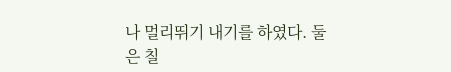나 멀리뛰기 내기를 하였다. 둘은 칠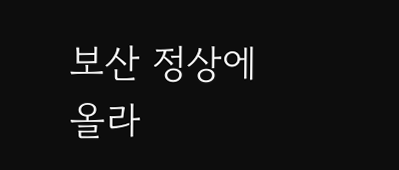보산 정상에 올라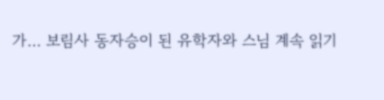가… 보림사 동자승이 된 유학자와 스님 계속 읽기